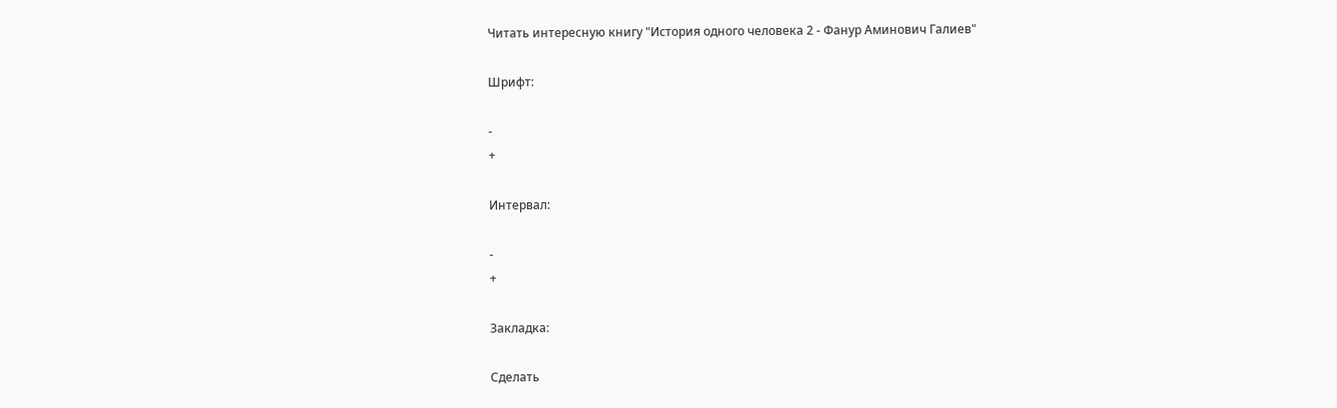Читать интересную книгу "История одного человека 2 - Фанур Аминович Галиев"

Шрифт:

-
+

Интервал:

-
+

Закладка:

Сделать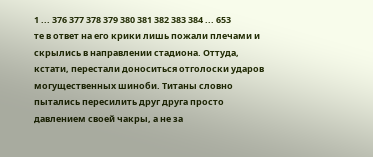1 ... 376 377 378 379 380 381 382 383 384 ... 653
те в ответ на его крики лишь пожали плечами и скрылись в направлении стадиона. Оттуда, кстати, перестали доноситься отголоски ударов могущественных шиноби. Титаны словно пытались пересилить друг друга просто давлением своей чакры, а не за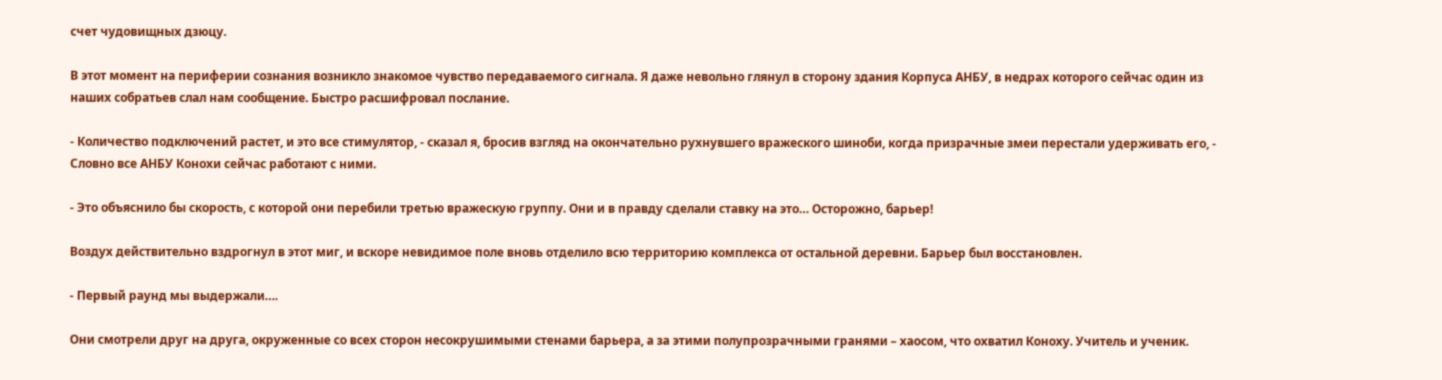счет чудовищных дзюцу.

В этот момент на периферии сознания возникло знакомое чувство передаваемого сигнала. Я даже невольно глянул в сторону здания Корпуса АНБУ, в недрах которого сейчас один из наших собратьев слал нам сообщение. Быстро расшифровал послание.

- Количество подключений растет, и это все стимулятор, - сказал я, бросив взгляд на окончательно рухнувшего вражеского шиноби, когда призрачные змеи перестали удерживать его, - Словно все АНБУ Конохи сейчас работают с ними.

- Это объяснило бы скорость, с которой они перебили третью вражескую группу. Они и в правду сделали ставку на это… Осторожно, барьер!

Воздух действительно вздрогнул в этот миг, и вскоре невидимое поле вновь отделило всю территорию комплекса от остальной деревни. Барьер был восстановлен.

- Первый раунд мы выдержали….

Они смотрели друг на друга, окруженные со всех сторон несокрушимыми стенами барьера, а за этими полупрозрачными гранями – хаосом, что охватил Коноху. Учитель и ученик.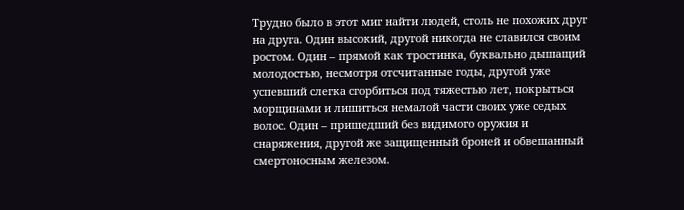Трудно было в этот миг найти людей, столь не похожих друг на друга. Один высокий, другой никогда не славился своим ростом. Один – прямой как тростинка, буквально дышащий молодостью, несмотря отсчитанные годы, другой уже успевший слегка сгорбиться под тяжестью лет, покрыться морщинами и лишиться немалой части своих уже седых волос. Один – пришедший без видимого оружия и снаряжения, другой же защищенный броней и обвешанный смертоносным железом.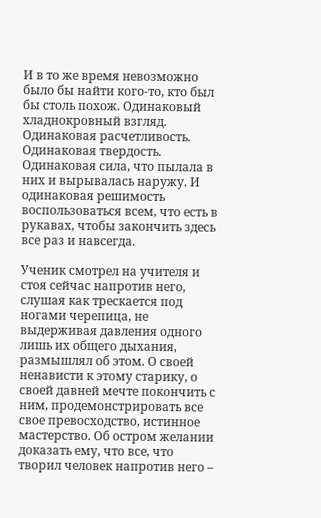И в то же время невозможно было бы найти кого-то, кто был бы столь похож. Одинаковый хладнокровный взгляд. Одинаковая расчетливость. Одинаковая твердость. Одинаковая сила, что пылала в них и вырывалась наружу. И одинаковая решимость воспользоваться всем, что есть в рукавах, чтобы закончить здесь все раз и навсегда.

Ученик смотрел на учителя и стоя сейчас напротив него, слушая как трескается под ногами черепица, не выдерживая давления одного лишь их общего дыхания, размышлял об этом. О своей ненависти к этому старику, о своей давней мечте покончить с ним, продемонстрировать все свое превосходство, истинное мастерство. Об остром желании доказать ему, что все, что творил человек напротив него –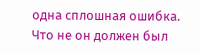одна сплошная ошибка. Что не он должен был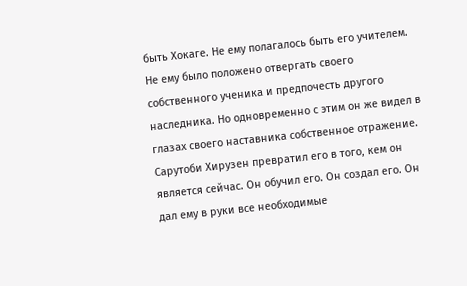быть Хокаге. Не ему полагалось быть его учителем. Не ему было положено отвергать своего собственного ученика и предпочесть другого наследника. Но одновременно с этим он же видел в глазах своего наставника собственное отражение. Сарутоби Хирузен превратил его в того, кем он является сейчас. Он обучил его. Он создал его. Он дал ему в руки все необходимые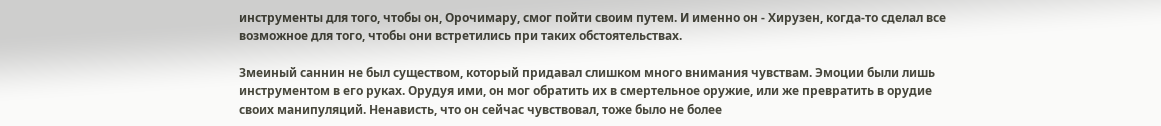инструменты для того, чтобы он, Орочимару, смог пойти своим путем. И именно он - Хирузен, когда-то сделал все возможное для того, чтобы они встретились при таких обстоятельствах.

Змеиный саннин не был существом, который придавал слишком много внимания чувствам. Эмоции были лишь инструментом в его руках. Орудуя ими, он мог обратить их в смертельное оружие, или же превратить в орудие своих манипуляций. Ненависть, что он сейчас чувствовал, тоже было не более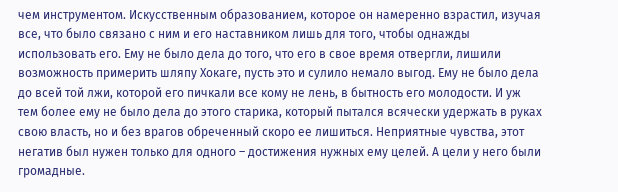чем инструментом. Искусственным образованием, которое он намеренно взрастил, изучая все, что было связано с ним и его наставником лишь для того, чтобы однажды использовать его. Ему не было дела до того, что его в свое время отвергли, лишили возможность примерить шляпу Хокаге, пусть это и сулило немало выгод. Ему не было дела до всей той лжи, которой его пичкали все кому не лень, в бытность его молодости. И уж тем более ему не было дела до этого старика, который пытался всячески удержать в руках свою власть, но и без врагов обреченный скоро ее лишиться. Неприятные чувства, этот негатив был нужен только для одного – достижения нужных ему целей. А цели у него были громадные.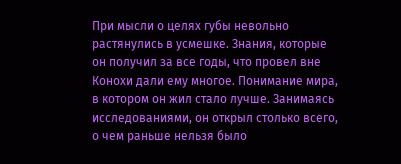При мысли о целях губы невольно растянулись в усмешке. Знания, которые он получил за все годы, что провел вне Конохи дали ему многое. Понимание мира, в котором он жил стало лучше. Занимаясь исследованиями, он открыл столько всего, о чем раньше нельзя было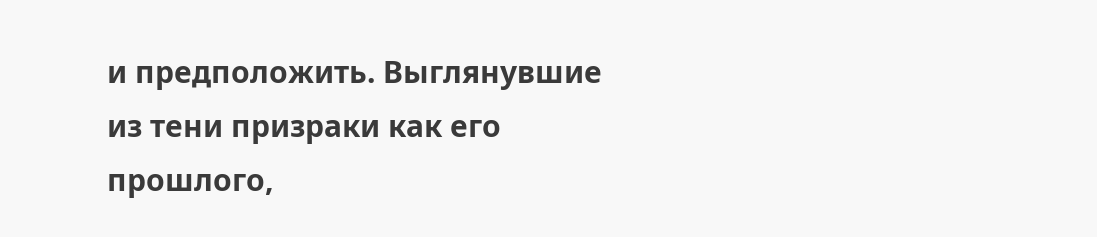и предположить. Выглянувшие из тени призраки как его прошлого,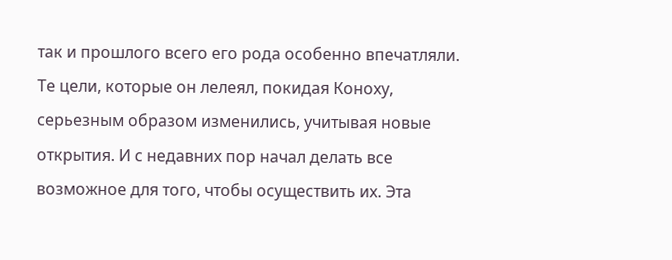так и прошлого всего его рода особенно впечатляли. Те цели, которые он лелеял, покидая Коноху, серьезным образом изменились, учитывая новые открытия. И с недавних пор начал делать все возможное для того, чтобы осуществить их. Эта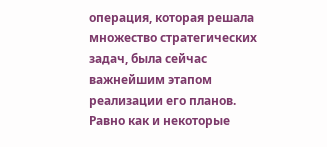операция, которая решала множество стратегических задач, была сейчас важнейшим этапом реализации его планов. Равно как и некоторые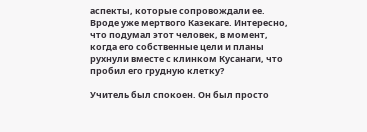аспекты, которые сопровождали ее. Вроде уже мертвого Казекаге. Интересно, что подумал этот человек, в момент, когда его собственные цели и планы рухнули вместе с клинком Кусанаги, что пробил его грудную клетку?

Учитель был спокоен. Он был просто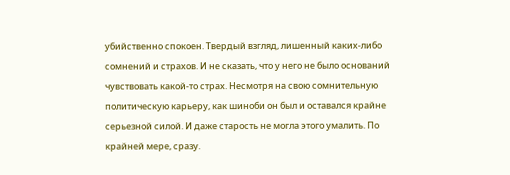убийственно спокоен. Твердый взгляд, лишенный каких-либо сомнений и страхов. И не сказать, что у него не было оснований чувствовать какой-то страх. Несмотря на свою сомнительную политическую карьеру, как шиноби он был и оставался крайне серьезной силой. И даже старость не могла этого умалить. По крайней мере, сразу.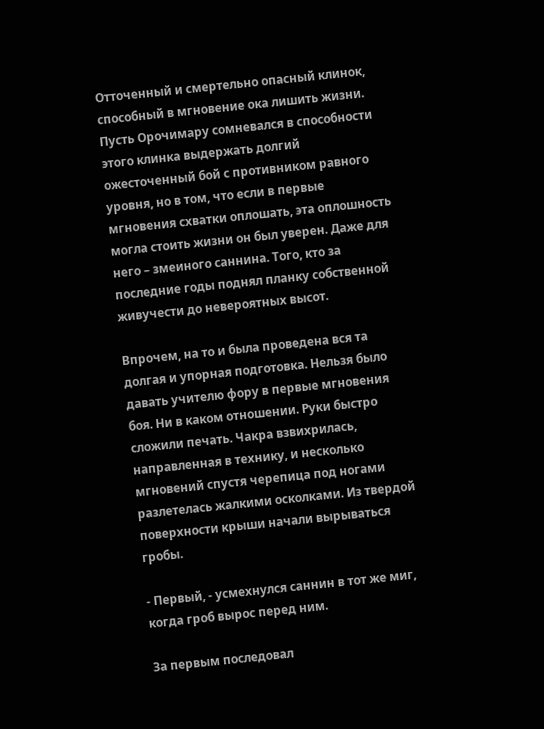Отточенный и смертельно опасный клинок, способный в мгновение ока лишить жизни. Пусть Орочимару сомневался в способности этого клинка выдержать долгий ожесточенный бой с противником равного уровня, но в том, что если в первые мгновения схватки оплошать, эта оплошность могла стоить жизни он был уверен. Даже для него – змеиного саннина. Того, кто за последние годы поднял планку собственной живучести до невероятных высот.

Впрочем, на то и была проведена вся та долгая и упорная подготовка. Нельзя было давать учителю фору в первые мгновения боя. Ни в каком отношении. Руки быстро сложили печать. Чакра взвихрилась, направленная в технику, и несколько мгновений спустя черепица под ногами разлетелась жалкими осколками. Из твердой поверхности крыши начали вырываться гробы.

- Первый, - усмехнулся саннин в тот же миг, когда гроб вырос перед ним.

За первым последовал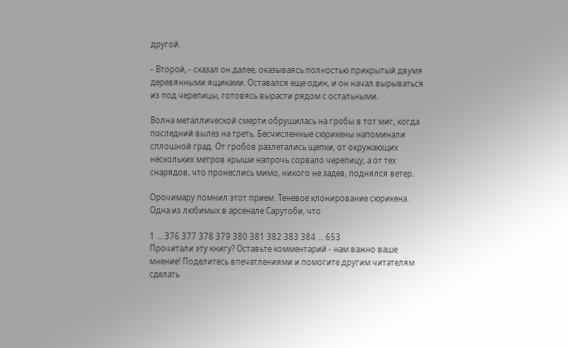другой.

- Второй, - сказал он далее, оказываясь полностью прикрытый двумя деревянными ящиками. Оставался еще один, и он начал вырываться из под черепицы, готовясь вырасти рядом с остальными.

Волна металлической смерти обрушилась на гробы в тот миг, когда последний вылез на треть. Бесчисленные сюрикены напоминали сплошной град. От гробов разлетались щепки, от окружающих нескольких метров крыши напрочь сорвало черепицу, а от тех снарядов, что пронеслись мимо, никого не задев, поднялся ветер.

Орочимару помнил этот прием. Теневое клонирование сюрикена. Одна из любимых в арсенале Сарутоби, что

1 ... 376 377 378 379 380 381 382 383 384 ... 653
Прочитали эту книгу? Оставьте комментарий - нам важно ваше мнение! Поделитесь впечатлениями и помогите другим читателям сделать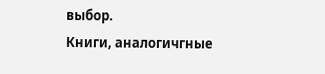выбор.
Книги, аналогичгные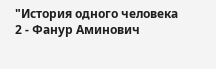"История одного человека 2 - Фанур Аминович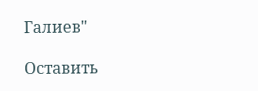Галиев"

Оставить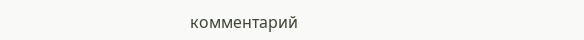комментарий